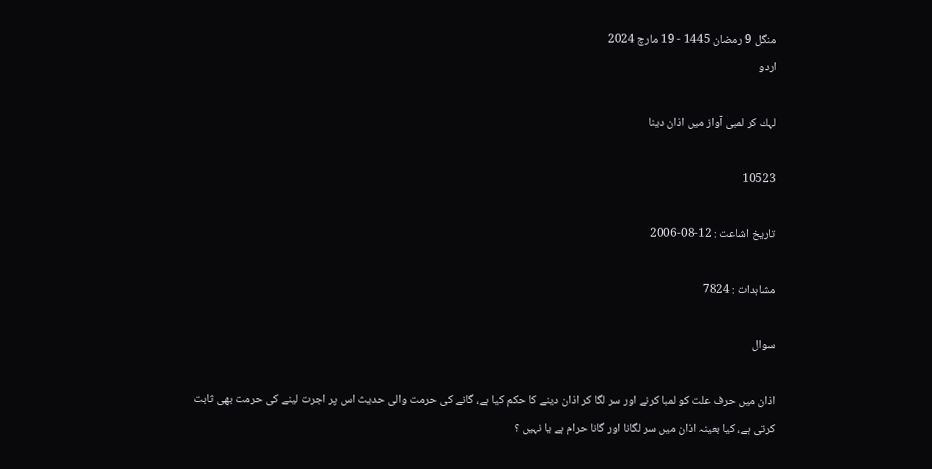منگل 9 رمضان 1445 - 19 مارچ 2024
اردو

لہك كر لمبى آواز ميں اذان دينا

10523

تاریخ اشاعت : 12-08-2006

مشاہدات : 7824

سوال

اذان ميں حرف علت كو لمبا كرنے اور سر لگا كر اذان دينے كا حكم كيا ہے، گانے كى حرمت والى حديث اس پر اجرت لينے كى حرمت بھى ثابت كرتى ہے، كيا بعينہ اذان ميں سر لگانا اور گانا حرام ہے يا نہيں ؟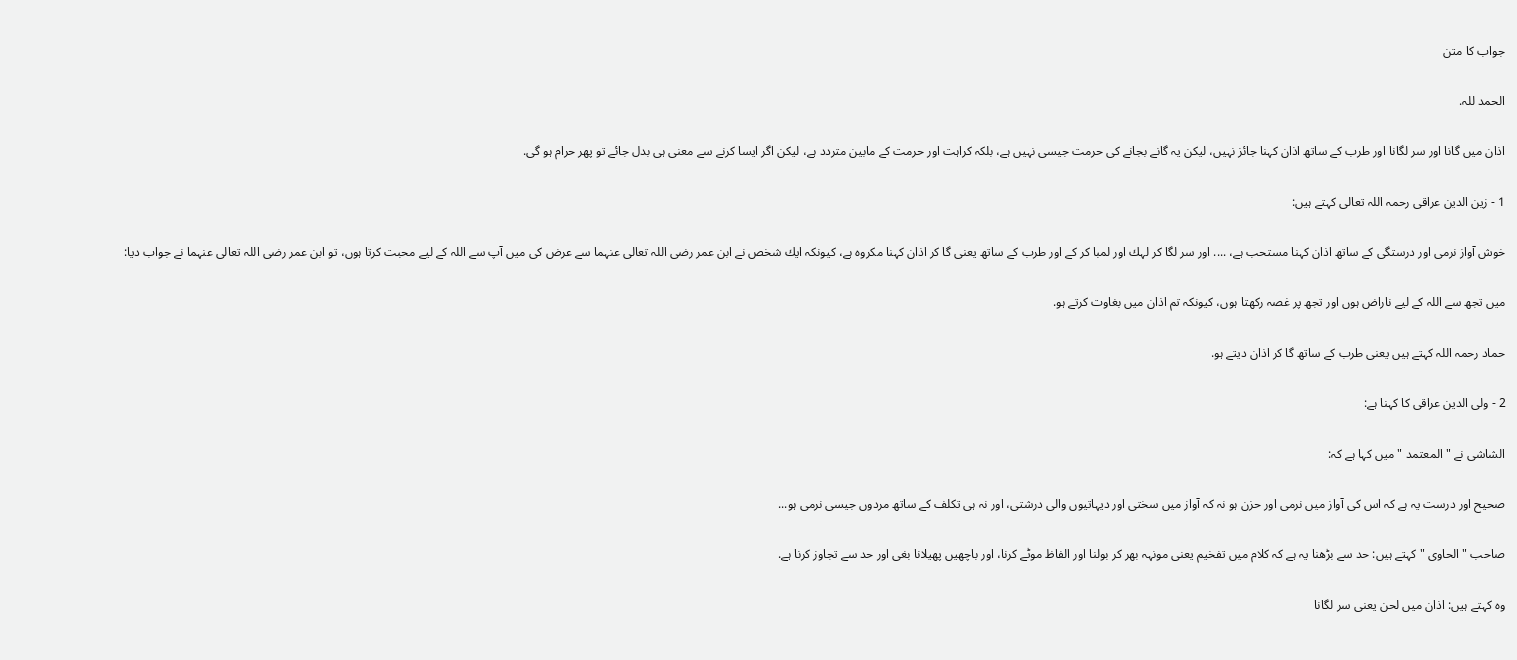جواب کا متن

الحمد للہ.

اذان ميں گانا اور سر لگانا اور طرب كے ساتھ اذان كہنا جائز نہيں، ليكن يہ گانے بجانے كى حرمت جيسى نہيں ہے، بلكہ كراہت اور حرمت كے مابين متردد ہے، ليكن اگر ايسا كرنے سے معنى ہى بدل جائے تو پھر حرام ہو گى.

1 - زين الدين عراقى رحمہ اللہ تعالى كہتے ہيں:

خوش آواز نرمى اور درستگى كے ساتھ اذان كہنا مستحب ہے، .... اور سر لگا كر لہك اور لمبا كر كے اور طرب كے ساتھ يعنى گا كر اذان كہنا مكروہ ہے، كيونكہ ايك شخص نے ابن عمر رضى اللہ تعالى عنہما سے عرض كى ميں آپ سے اللہ كے ليے محبت كرتا ہوں، تو ابن عمر رضى اللہ تعالى عنہما نے جواب ديا:

ميں تجھ سے اللہ كے ليے ناراض ہوں اور تجھ پر غصہ ركھتا ہوں، كيونكہ تم اذان ميں بغاوت كرتے ہو.

حماد رحمہ اللہ كہتے ہيں يعنى طرب كے ساتھ گا كر اذان ديتے ہو.

2 - ولى الدين عراقى كا كہنا ہے:

الشاشى نے " المعتمد " ميں كہا ہے كہ:

صحيح اور درست يہ ہے كہ اس كى آواز ميں نرمى اور حزن ہو نہ كہ آواز ميں سختى اور ديہاتيوں والى درشتى، اور نہ ہى تكلف كے ساتھ مردوں جيسى نرمى ہو...

صاحب " الحاوى " كہتے ہيں: حد سے بڑھنا يہ ہے كہ كلام ميں تفخيم يعنى مونہہ بھر كر بولنا اور الفاظ موٹے كرنا، اور باچھيں پھيلانا بغى اور حد سے تجاوز كرنا ہے.

وہ كہتے ہيں: اذان ميں لحن يعنى سر لگانا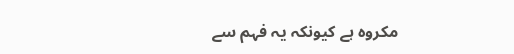مكروہ ہے كيونكہ يہ فہم سے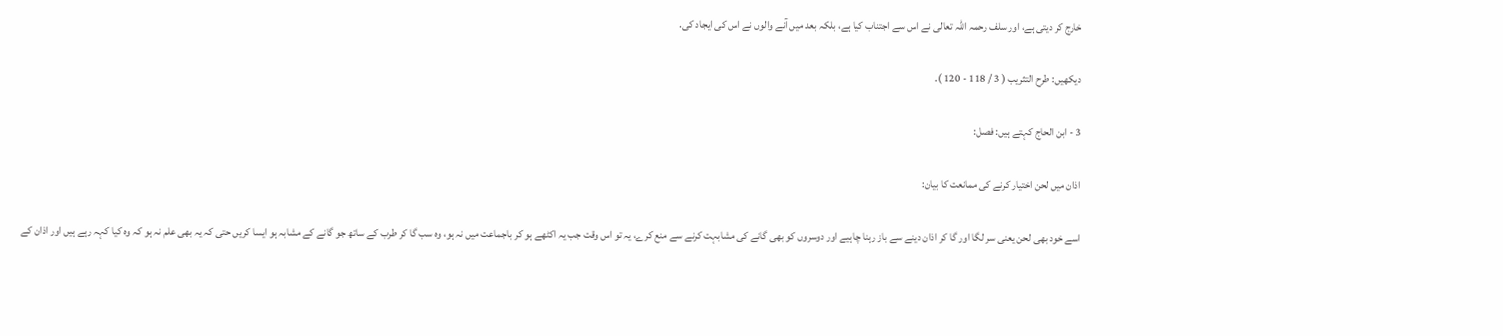خارج كر ديتى ہے، اور سلف رحمہ اللہ تعالى نے اس سے اجتناب كيا ہے، بلكہ بعد ميں آنے والوں نے اس كى ايجاد كى.

ديكھيں: طرح التثريب ( 3 / 118 - 120 ).

3 - ابن الحاج كہتے ہيں: فصل:

اذان ميں لحن اختيار كرنے كى ممانعت كا بيان:

اسے خود بھى لحن يعنى سر لگا اور گا كر اذان دينے سے باز رہنا چاہيے اور دوسروں كو بھى گانے كى مشابہت كرنے سے منع كرے، يہ تو اس وقت جب يہ اكٹھے ہو كر باجماعت ميں نہ ہو، وہ سب گا كر طرب كے ساتھ جو گانے كے مشابہ ہو ايسا كريں حتى كہ يہ بھى علم نہ ہو كہ وہ كيا كہہ رہے ہيں اور اذان كے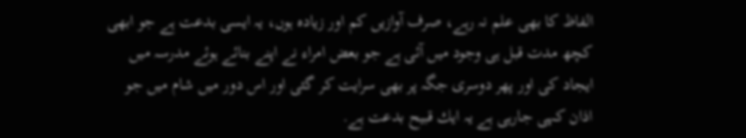الفاظ كا بھى علم نہ رہے، صرف آوازيں كم اور زيادہ ہوں، يہ ايسى بدعت ہے جو ابھى كچھ مدت قبل ہى وجود ميں آئى ہے جو بعض امراء نے اپنے بنائے ہوئے مدرسہ ميں ايجاد كى اور پھر دوسرى جگہ پر بھى سرايت كر گئى اور اس دور ميں شام ميں جو اذان كہى جارہى ہے يہ ايك قبيح بدعت ہے.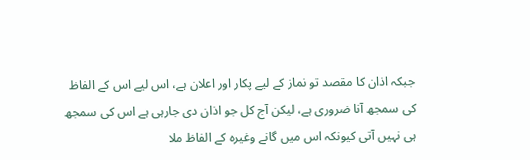جبكہ اذان كا مقصد تو نماز كے ليے پكار اور اعلان ہے، اس ليے اس كے الفاظ كى سمجھ آنا ضرورى ہے، ليكن آج كل جو اذان دى جارہى ہے اس كى سمجھ ہى نہيں آتى كيونكہ اس ميں گانے وغيرہ كے الفاظ ملا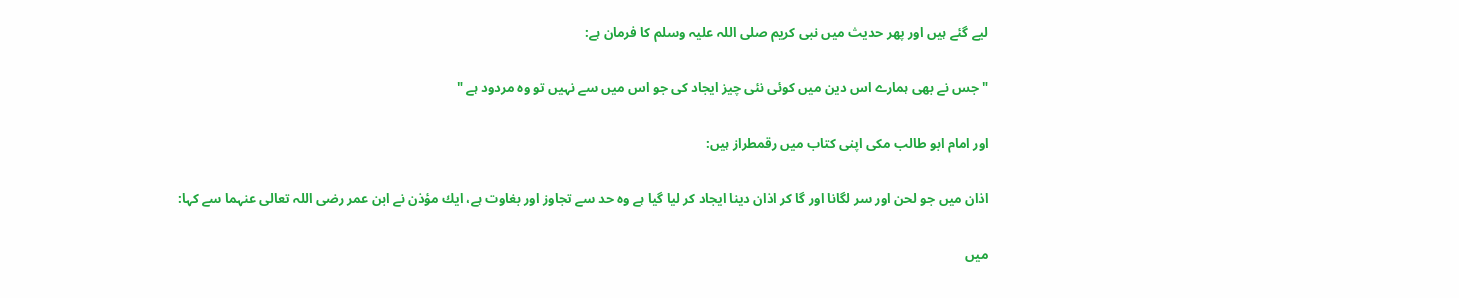ليے گئے ہيں اور پھر حديث ميں نبى كريم صلى اللہ عليہ وسلم كا فرمان ہے:

" جس نے بھى ہمارے اس دين ميں كوئى نئى چيز ايجاد كى جو اس ميں سے نہيں تو وہ مردود ہے "

اور امام ابو طالب مكى اپنى كتاب ميں رقمطراز ہيں:

اذان ميں جو لحن اور سر لگانا اور گا كر اذان دينا ايجاد كر ليا گيا ہے وہ حد سے تجاوز اور بغاوت ہے، ايك مؤذن نے ابن عمر رضى اللہ تعالى عنہما سے كہا:

ميں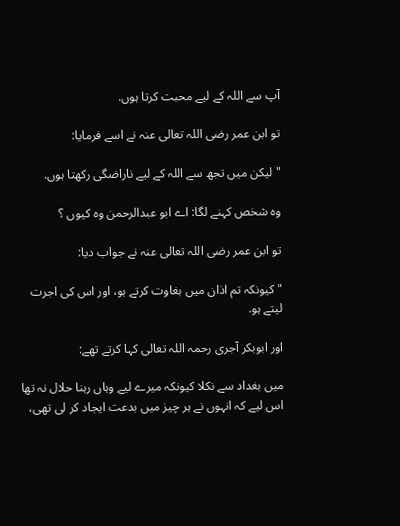آپ سے اللہ كے ليے محبت كرتا ہوں.

تو ابن عمر رضى اللہ تعالى عنہ نے اسے فرمايا:

" ليكن ميں تجھ سے اللہ كے ليے ناراضگى ركھتا ہوں.

وہ شخص كہنے لگا: اے ابو عبدالرحمن وہ كيوں ؟

تو ابن عمر رضى اللہ تعالى عنہ نے جواب ديا:

" كيونكہ تم اذان ميں بغاوت كرتے ہو، اور اس كى اجرت ليتے ہو.

اور ابوبكر آجرى رحمہ اللہ تعالى كہا كرتے تھے:

ميں بغداد سے نكلا كيونكہ ميرے ليے وہاں رہنا حلال نہ تھا اس ليے كہ انہوں نے ہر چيز ميں بدعت ايجاد كر لى تھى،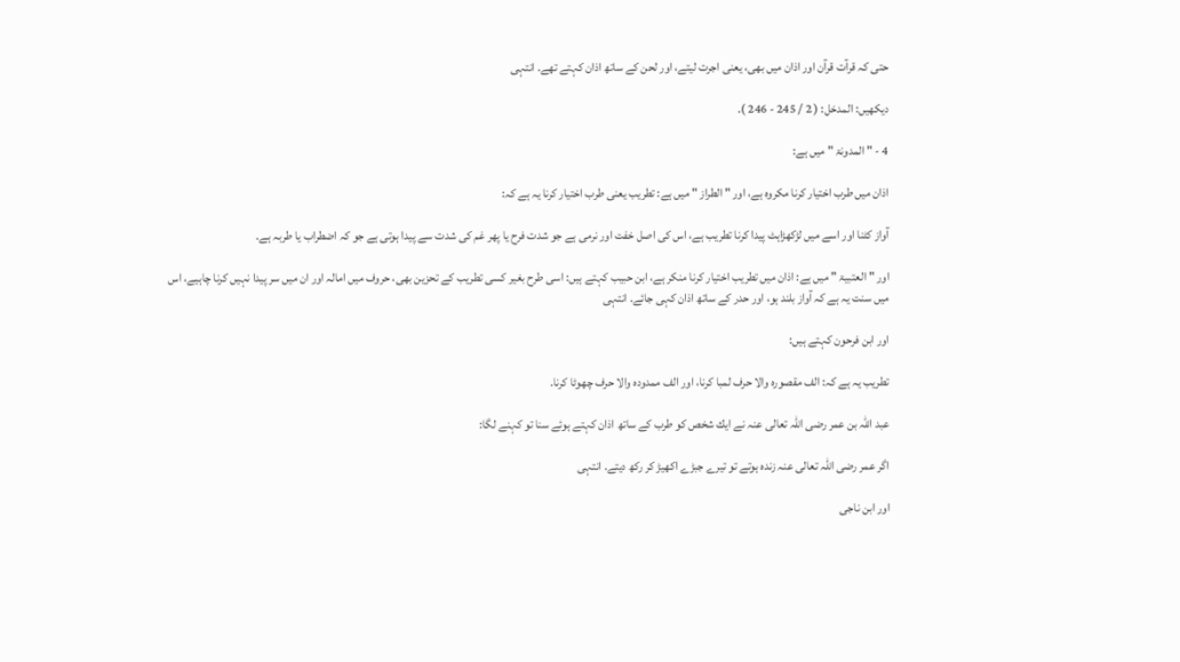حتى كہ قرآت قرآن اور اذان ميں بھى، يعنى اجرت ليتے، اور لحن كے ساتھ اذان كہتے تھے. انتہى

ديكھيں: المدخل: ( 2 / 245 - 246 ).

4 - " المدونۃ " ميں ہے:

اذان ميں طرب اختيار كرنا مكروہ ہے، اور " الطراز " ميں ہے: تطريب يعنى طرب اختيار كرنا يہ ہے كہ:

آواز كٹنا اور اسے ميں لڑكھڑاہٹ پيدا كرنا تطريب ہے، اس كى اصل خفت اور نرمى ہے جو شدت فرح يا پھر غم كى شدت سے پيدا ہوتى ہے جو كہ اضطراب يا طربہ ہے.

اور " العتبيۃ " ميں ہے: اذان ميں تطريب اختيار كرنا منكر ہے، ابن حبيب كہتے ہيں: اسى طرح بغير كسى تطريب كے تحزين بھى، حروف ميں امالہ اور ان ميں سر پيدا نہيں كرنا چاہيے، اس ميں سنت يہ ہے كہ آواز بلند ہو، اور حدر كے ساتھ اذان كہى جائے. انتہى

اور ابن فرحون كہتے ہيں:

تطريب يہ ہے كہ: الف مقصورہ والا حرف لمبا كرنا، اور الف ممدودہ والا حرف چھوٹا كرنا.

عبد اللہ بن عمر رضى اللہ تعالى عنہ نے ايك شخص كو طرب كے ساتھ اذان كہتے ہوئے سنا تو كہنے لگا:

اگر عمر رضى اللہ تعالى عنہ زندہ ہوتے تو تيرے جبڑے اكھيڑ كر ركھ ديتے. انتہى

اور ابن ناجى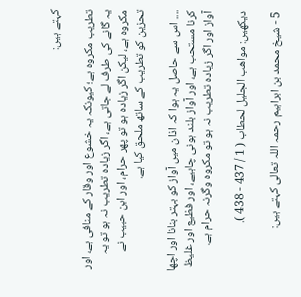كہتے ہيں:

تطريب مكروہ ہے؛ كيونكہ يہ خشوع اور وقار كے منافى ہے، اور يہ گانے كى طرف لے جاتى ہے، اگر زيادہ تطريب نہ ہو تو يہ مكروہ ہے، ليكن اگر زيادہ ہو تو پھر حرام، اور ابن حبيب نے تحزين كو تطريب كے ساتھ ملحق كيا ہے.

.... اس سے حاصل يہ ہوا كہ اذان ميں آواز كو بہتر بنانا اور اچھا كرنا مستحب ہے، اور آواز بلند ہونى چاہيے، اور فظيع اور غليظ آواز اور اگر زيادہ تطريب نہ ہو تو مكروہ وگرنہ حرام ہے.

ديكھيں: مواھب الجليل لحطاب ( 1 / 437 - 438 ).

5 - شيخ محمد بن ابراہيم رحمہ اللہ تعالى كہتے ہيں: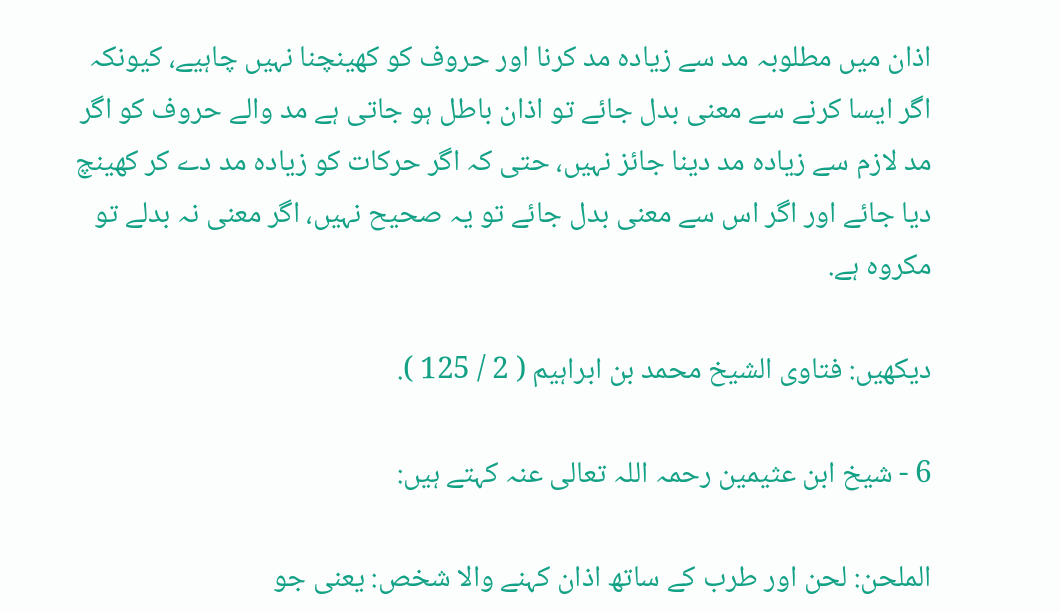اذان ميں مطلوبہ مد سے زيادہ مد كرنا اور حروف كو كھينچنا نہيں چاہيے، كيونكہ اگر ايسا كرنے سے معنى بدل جائے تو اذان باطل ہو جاتى ہے مد والے حروف كو اگر مد لازم سے زيادہ مد دينا جائز نہيں، حتى كہ اگر حركات كو زيادہ مد دے كر كھينچ ديا جائے اور اگر اس سے معنى بدل جائے تو يہ صحيح نہيں، اگر معنى نہ بدلے تو مكروہ ہے.

ديكھيں: فتاوى الشيخ محمد بن ابراہيم ( 2 / 125 ).

6 - شيخ ابن عثيمين رحمہ اللہ تعالى عنہ كہتے ہيں:

الملحن: لحن اور طرب كے ساتھ اذان كہنے والا شخص: يعنى جو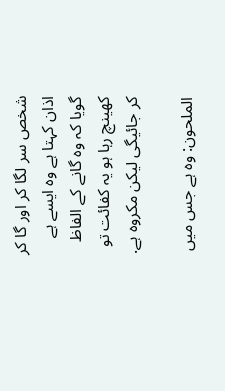شخص سر لگا كر اور گا كر اذان كہتا ہے وہ ايسے ہے گويا كہ وہ گانے كے الفاظ كھينچ رہا ہو يہ كفائت تو كر جائيگى ليكن مكروہ ہے.

الملحون: وہ ہے جس ميں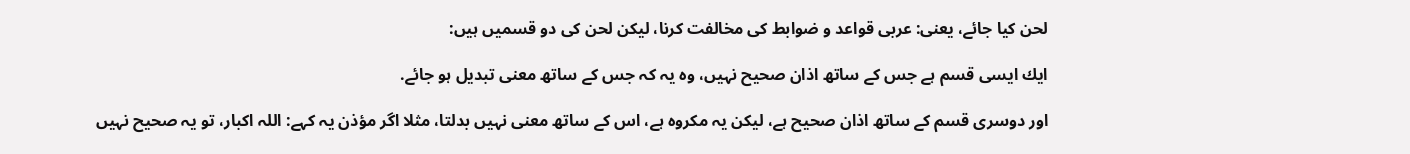لحن كيا جائے، يعنى: عربى قواعد و ضوابط كى مخالفت كرنا، ليكن لحن كى دو قسميں ہيں:

ايك ايسى قسم ہے جس كے ساتھ اذان صحيح نہيں، وہ يہ كہ جس كے ساتھ معنى تبديل ہو جائے.

اور دوسرى قسم كے ساتھ اذان صحيح ہے، ليكن يہ مكروہ ہے، اس كے ساتھ معنى نہيں بدلتا، مثلا اگر مؤذن يہ كہے: اللہ اكبار، تو يہ صحيح نہيں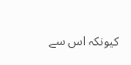كيونكہ اس سے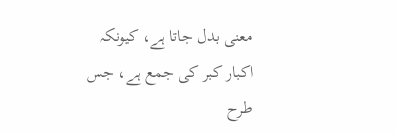معنى بدل جاتا ہے، كيونكہ اكبار كبر كى جمع ہے، جس طرح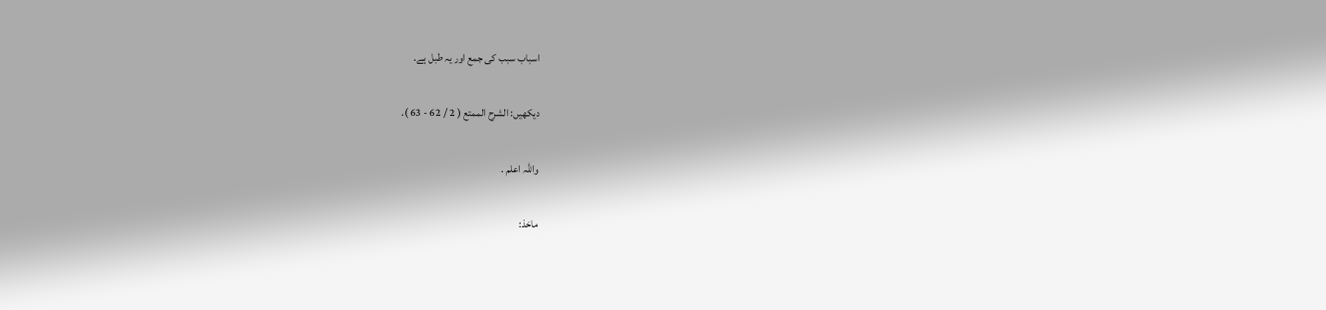اسباب سبب كى جمع اور يہ طبل ہے.

ديكھيں: الشرح الممتع ( 2 / 62 - 63 ).

واللہ اعلم .

ماخذ: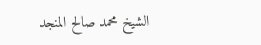الشیخ محمد صالح المنجد